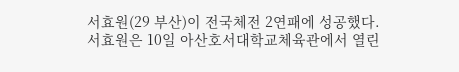서효원(29 부산)이 전국체전 2연패에 성공했다.
서효원은 10일 아산호서대학교체육관에서 열린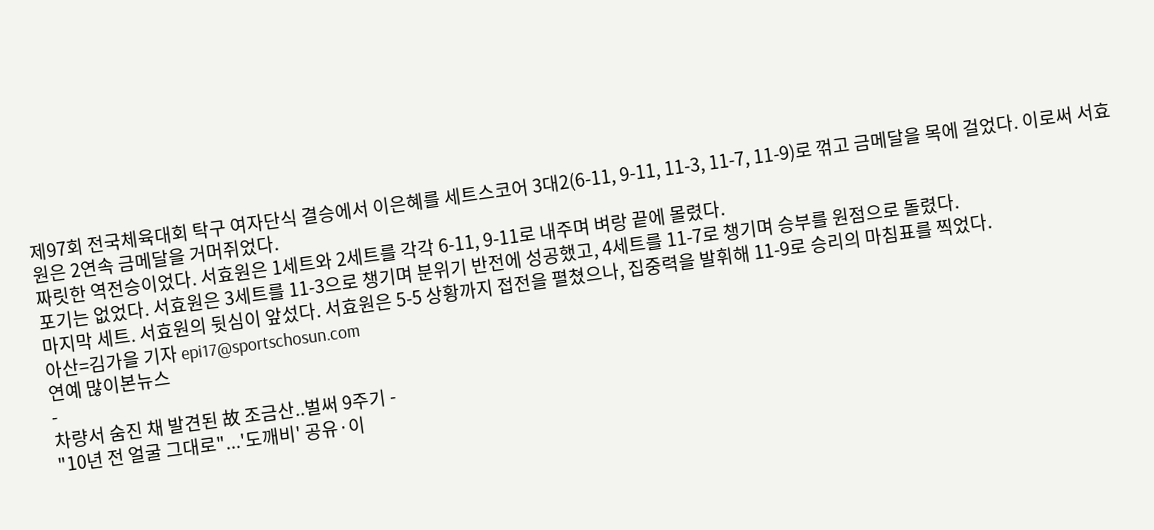제97회 전국체육대회 탁구 여자단식 결승에서 이은혜를 세트스코어 3대2(6-11, 9-11, 11-3, 11-7, 11-9)로 꺾고 금메달을 목에 걸었다. 이로써 서효원은 2연속 금메달을 거머쥐었다.
짜릿한 역전승이었다. 서효원은 1세트와 2세트를 각각 6-11, 9-11로 내주며 벼랑 끝에 몰렸다.
포기는 없었다. 서효원은 3세트를 11-3으로 챙기며 분위기 반전에 성공했고, 4세트를 11-7로 챙기며 승부를 원점으로 돌렸다.
마지막 세트. 서효원의 뒷심이 앞섰다. 서효원은 5-5 상황까지 접전을 펼쳤으나, 집중력을 발휘해 11-9로 승리의 마침표를 찍었다.
아산=김가을 기자 epi17@sportschosun.com
연예 많이본뉴스
-
차량서 숨진 채 발견된 故 조금산..벌써 9주기 -
"10년 전 얼굴 그대로"...'도깨비' 공유·이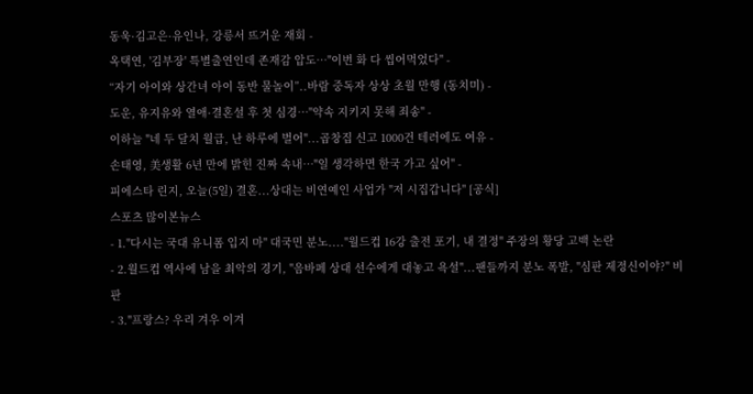동욱·김고은·유인나, 강릉서 뜨거운 재회 -
옥택연, '김부장' 특별출연인데 존재감 압도…"이번 화 다 씹어먹었다" -
“자기 아이와 상간녀 아이 동반 물놀이”..바람 중독자 상상 초월 만행 (동치미) -
도운, 유지유와 열애·결혼설 후 첫 심경…"약속 지키지 못해 죄송" -
이하늘 "네 두 달치 월급, 난 하루에 벌어"...곱창집 신고 1000건 테러에도 여유 -
손태영, 美생활 6년 만에 밝힌 진짜 속내…"일 생각하면 한국 가고 싶어" -
피에스타 린지, 오늘(5일) 결혼...상대는 비연예인 사업가 "저 시집갑니다" [공식]
스포츠 많이본뉴스
- 1."다시는 국대 유니폼 입지 마" 대국민 분노...."월드컵 16강 출전 포기, 내 결정" 주장의 황당 고백 논란
- 2.월드컵 역사에 남을 최악의 경기, "음바페 상대 선수에게 대놓고 욕설"...팬들까지 분노 폭발, "심판 제정신이야?" 비판
- 3."프랑스? 우리 겨우 이겨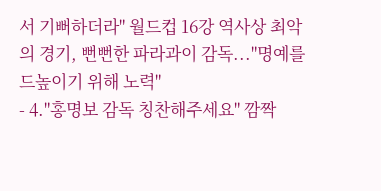서 기뻐하더라" 월드컵 16강 역사상 최악의 경기, 뻔뻔한 파라과이 감독..."명예를 드높이기 위해 노력"
- 4."홍명보 감독 칭찬해주세요" 깜짝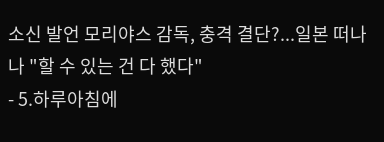소신 발언 모리야스 감독, 충격 결단?...일본 떠나나 "할 수 있는 건 다 했다"
- 5.하루아침에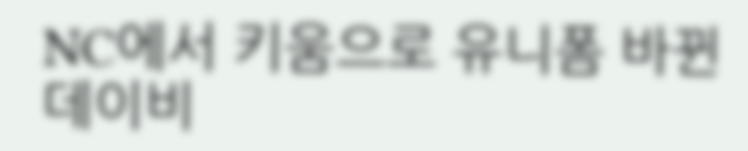NC에서 키움으로 유니폼 바뀐 데이비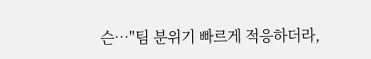슨…"팀 분위기 빠르게 적응하더라,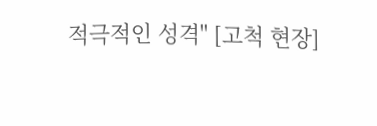적극적인 성격" [고척 현장]